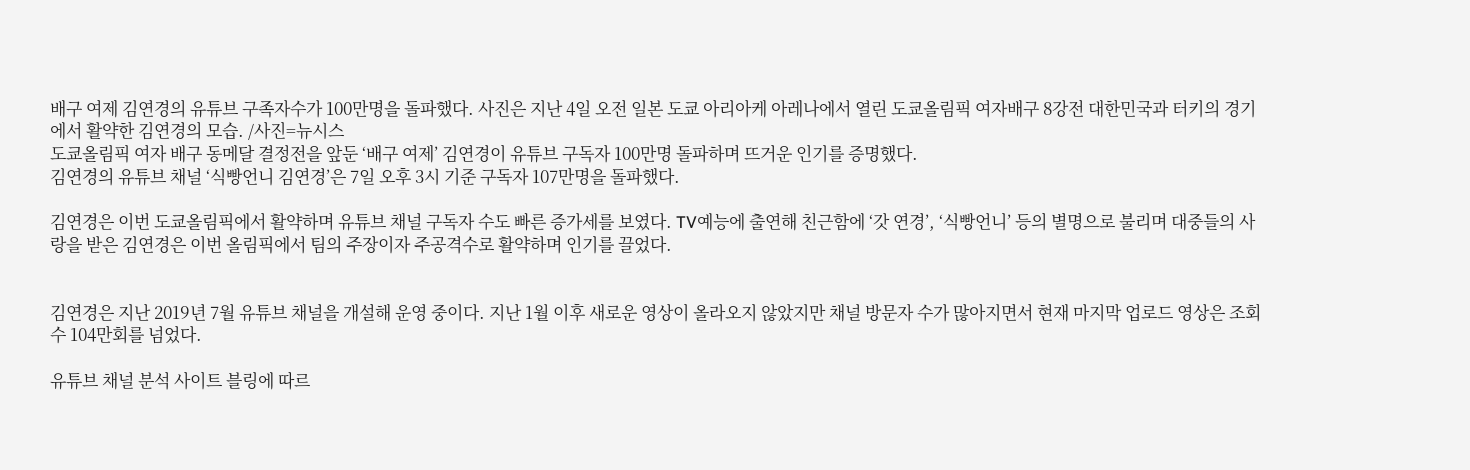배구 여제 김연경의 유튜브 구족자수가 100만명을 돌파했다. 사진은 지난 4일 오전 일본 도쿄 아리아케 아레나에서 열린 도쿄올림픽 여자배구 8강전 대한민국과 터키의 경기에서 활약한 김연경의 모습. /사진=뉴시스
도쿄올림픽 여자 배구 동메달 결정전을 앞둔 ‘배구 여제’ 김연경이 유튜브 구독자 100만명 돌파하며 뜨거운 인기를 증명했다.
김연경의 유튜브 채널 ‘식빵언니 김연경’은 7일 오후 3시 기준 구독자 107만명을 돌파했다.

김연경은 이번 도쿄올림픽에서 활약하며 유튜브 채널 구독자 수도 빠른 증가세를 보였다. TV예능에 출연해 친근함에 ‘갓 연경’, ‘식빵언니’ 등의 별명으로 불리며 대중들의 사랑을 받은 김연경은 이번 올림픽에서 팀의 주장이자 주공격수로 활약하며 인기를 끌었다.


김연경은 지난 2019년 7월 유튜브 채널을 개설해 운영 중이다. 지난 1월 이후 새로운 영상이 올라오지 않았지만 채널 방문자 수가 많아지면서 현재 마지막 업로드 영상은 조회 수 104만회를 넘었다.

유튜브 채널 분석 사이트 블링에 따르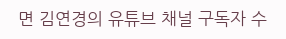면 김연경의 유튜브 채널 구독자 수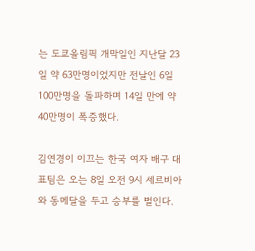는 도쿄올림픽 개막일인 지난달 23일 약 63만명이었지만 전날인 6일 100만명을 돌파하며 14일 만에 약 40만명이 폭증했다.

김연경이 이끄는 한국 여자 배구 대표팀은 오는 8일 오전 9시 세르비아와 동메달을 두고 승부를 벌인다.